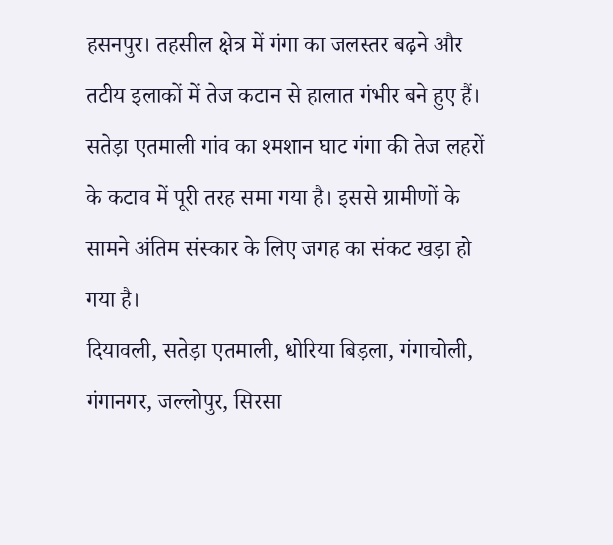हसनपुर। तहसील क्षेत्र में गंगा का जलस्तर बढ़ने और तटीय इलाकों में तेज कटान से हालात गंभीर बने हुए हैं। सतेड़ा एतमाली गांव का श्मशान घाट गंगा की तेज लहरों के कटाव में पूरी तरह समा गया है। इससे ग्रामीणों के सामने अंतिम संस्कार के लिए जगह का संकट खड़ा हो गया है।
दियावली, सतेड़ा एतमाली, धोरिया बिड़ला, गंगाचोली, गंगानगर, जल्लोपुर, सिरसा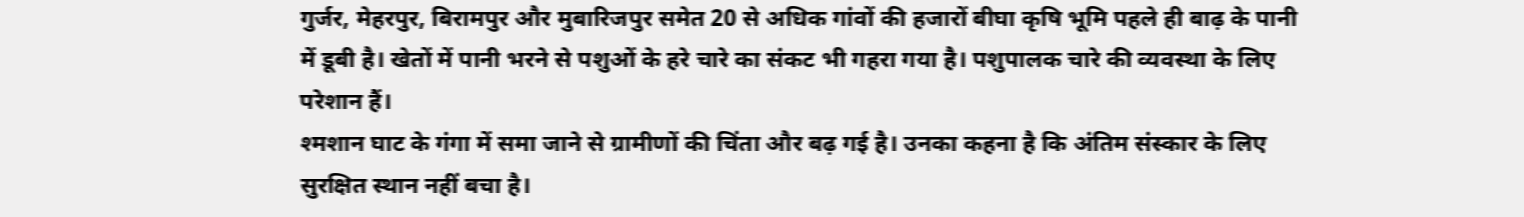गुर्जर, मेहरपुर, बिरामपुर और मुबारिजपुर समेत 20 से अधिक गांवों की हजारों बीघा कृषि भूमि पहले ही बाढ़ के पानी में डूबी है। खेतों में पानी भरने से पशुओं के हरे चारे का संकट भी गहरा गया है। पशुपालक चारे की व्यवस्था के लिए परेशान हैं।
श्मशान घाट के गंगा में समा जाने से ग्रामीणों की चिंता और बढ़ गई है। उनका कहना है कि अंतिम संस्कार के लिए सुरक्षित स्थान नहीं बचा है।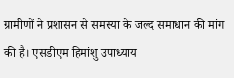ग्रामीणों ने प्रशासन से समस्या के जल्द समाधान की मांग की है। एसडीएम हिमांशु उपाध्याय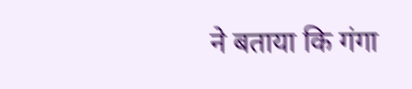ने बताया कि गंगा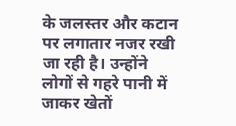के जलस्तर और कटान पर लगातार नजर रखी जा रही है। उन्होंने लोगों से गहरे पानी में जाकर खेतों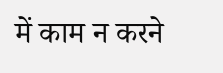में काम न करने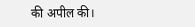की अपील की।